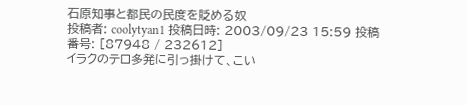石原知事と都民の民度を貶める奴
投稿者: coolytyan1 投稿日時: 2003/09/23 15:59 投稿番号: [87948 / 232612]
イラクのテロ多発に引っ掛けて、こい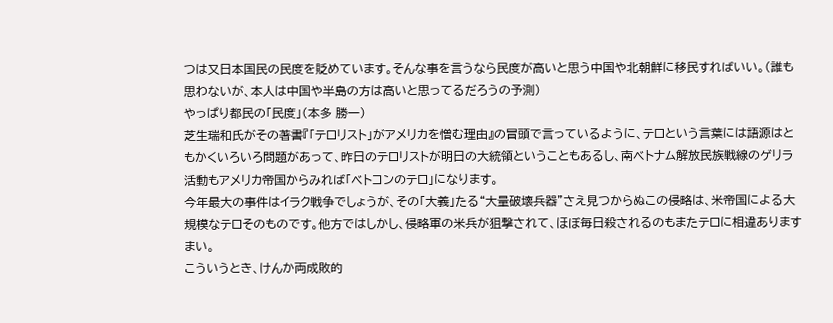つは又日本国民の民度を貶めています。そんな事を言うなら民度が高いと思う中国や北朝鮮に移民すればいい。(誰も思わないが、本人は中国や半島の方は高いと思ってるだろうの予測)
やっぱり都民の「民度」(本多 勝一)
芝生瑞和氏がその著書『「テロリスト」がアメリカを憎む理由』の冒頭で言っているように、テロという言葉には語源はともかくいろいろ問題があって、昨日のテロリストが明日の大統領ということもあるし、南ベトナム解放民族戦線のゲリラ活動もアメリカ帝国からみれば「ベトコンのテロ」になります。
今年最大の事件はイラク戦争でしょうが、その「大義」たる“大量破壊兵器”さえ見つからぬこの侵略は、米帝国による大規模なテロそのものです。他方ではしかし、侵略軍の米兵が狙撃されて、ほぼ毎日殺されるのもまたテロに相違ありますまい。
こういうとき、けんか両成敗的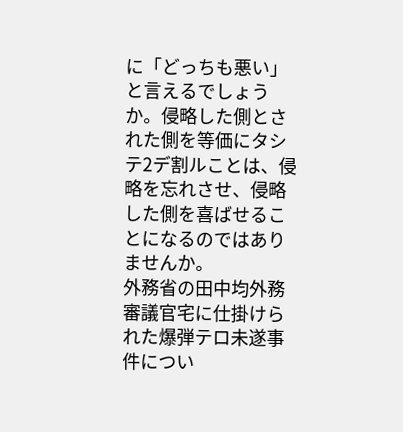に「どっちも悪い」と言えるでしょうか。侵略した側とされた側を等価にタシテ2デ割ルことは、侵略を忘れさせ、侵略した側を喜ばせることになるのではありませんか。
外務省の田中均外務審議官宅に仕掛けられた爆弾テロ未遂事件につい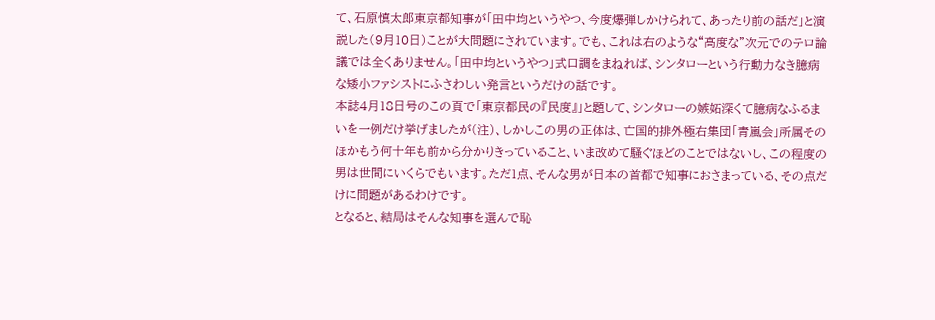て、石原慎太郎東京都知事が「田中均というやつ、今度爆弾しかけられて、あったり前の話だ」と演説した(9月10日)ことが大問題にされています。でも、これは右のような“高度な”次元でのテロ論議では全くありません。「田中均というやつ」式口調をまねれば、シンタローという行動力なき臆病な矮小ファシストにふさわしい発言というだけの話です。
本誌4月18日号のこの頁で「東京都民の『民度』」と題して、シンタローの嫉妬深くて臆病なふるまいを一例だけ挙げましたが(注)、しかしこの男の正体は、亡国的排外極右集団「青嵐会」所属そのほかもう何十年も前から分かりきっていること、いま改めて騒ぐほどのことではないし、この程度の男は世間にいくらでもいます。ただ1点、そんな男が日本の首都で知事におさまっている、その点だけに問題があるわけです。
となると、結局はそんな知事を選んで恥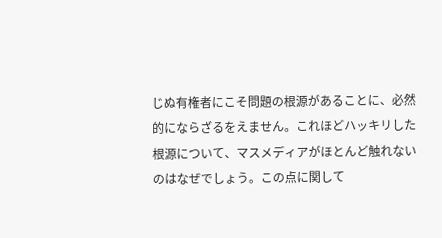じぬ有権者にこそ問題の根源があることに、必然的にならざるをえません。これほどハッキリした根源について、マスメディアがほとんど触れないのはなぜでしょう。この点に関して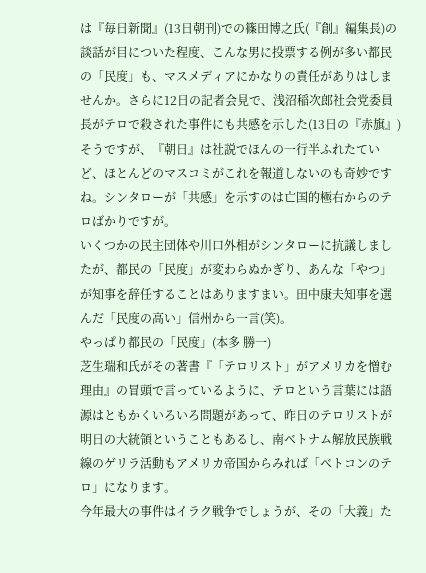は『毎日新聞』(13日朝刊)での篠田博之氏(『創』編集長)の談話が目についた程度、こんな男に投票する例が多い都民の「民度」も、マスメディアにかなりの責任がありはしませんか。さらに12日の記者会見で、浅沼稲次郎社会党委員長がテロで殺された事件にも共感を示した(13日の『赤旗』)そうですが、『朝日』は社説でほんの一行半ふれたていど、ほとんどのマスコミがこれを報道しないのも奇妙ですね。シンタローが「共感」を示すのは亡国的極右からのテロばかりですが。
いくつかの民主団体や川口外相がシンタローに抗議しましたが、都民の「民度」が変わらぬかぎり、あんな「やつ」が知事を辞任することはありますまい。田中康夫知事を選んだ「民度の高い」信州から一言(笑)。
やっぱり都民の「民度」(本多 勝一)
芝生瑞和氏がその著書『「テロリスト」がアメリカを憎む理由』の冒頭で言っているように、テロという言葉には語源はともかくいろいろ問題があって、昨日のテロリストが明日の大統領ということもあるし、南ベトナム解放民族戦線のゲリラ活動もアメリカ帝国からみれば「ベトコンのテロ」になります。
今年最大の事件はイラク戦争でしょうが、その「大義」た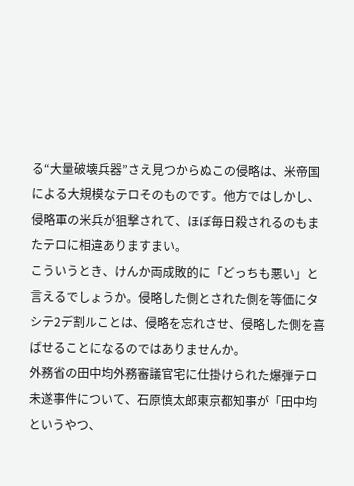る“大量破壊兵器”さえ見つからぬこの侵略は、米帝国による大規模なテロそのものです。他方ではしかし、侵略軍の米兵が狙撃されて、ほぼ毎日殺されるのもまたテロに相違ありますまい。
こういうとき、けんか両成敗的に「どっちも悪い」と言えるでしょうか。侵略した側とされた側を等価にタシテ2デ割ルことは、侵略を忘れさせ、侵略した側を喜ばせることになるのではありませんか。
外務省の田中均外務審議官宅に仕掛けられた爆弾テロ未遂事件について、石原慎太郎東京都知事が「田中均というやつ、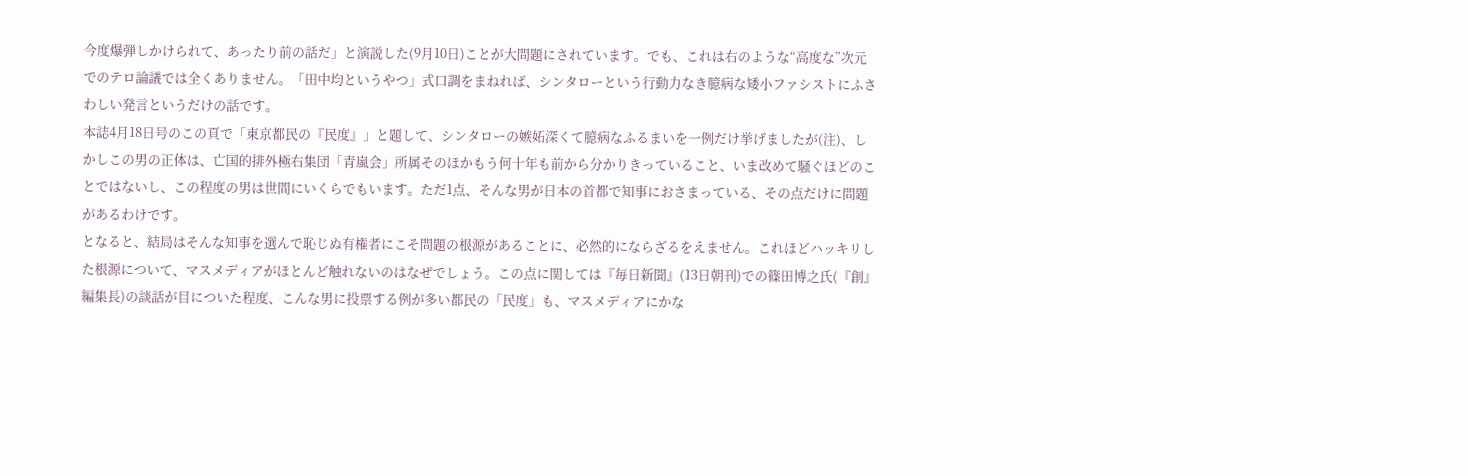今度爆弾しかけられて、あったり前の話だ」と演説した(9月10日)ことが大問題にされています。でも、これは右のような“高度な”次元でのテロ論議では全くありません。「田中均というやつ」式口調をまねれば、シンタローという行動力なき臆病な矮小ファシストにふさわしい発言というだけの話です。
本誌4月18日号のこの頁で「東京都民の『民度』」と題して、シンタローの嫉妬深くて臆病なふるまいを一例だけ挙げましたが(注)、しかしこの男の正体は、亡国的排外極右集団「青嵐会」所属そのほかもう何十年も前から分かりきっていること、いま改めて騒ぐほどのことではないし、この程度の男は世間にいくらでもいます。ただ1点、そんな男が日本の首都で知事におさまっている、その点だけに問題があるわけです。
となると、結局はそんな知事を選んで恥じぬ有権者にこそ問題の根源があることに、必然的にならざるをえません。これほどハッキリした根源について、マスメディアがほとんど触れないのはなぜでしょう。この点に関しては『毎日新聞』(13日朝刊)での篠田博之氏(『創』編集長)の談話が目についた程度、こんな男に投票する例が多い都民の「民度」も、マスメディアにかな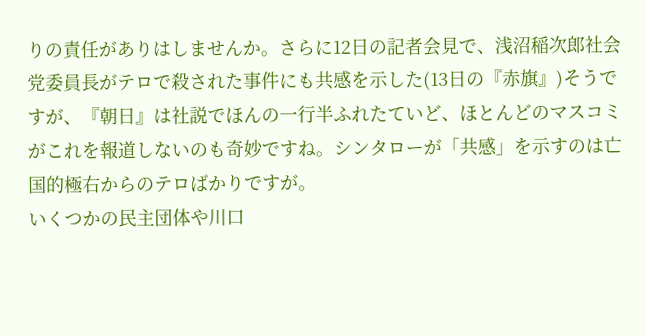りの責任がありはしませんか。さらに12日の記者会見で、浅沼稲次郎社会党委員長がテロで殺された事件にも共感を示した(13日の『赤旗』)そうですが、『朝日』は社説でほんの一行半ふれたていど、ほとんどのマスコミがこれを報道しないのも奇妙ですね。シンタローが「共感」を示すのは亡国的極右からのテロばかりですが。
いくつかの民主団体や川口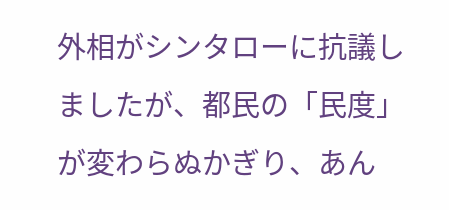外相がシンタローに抗議しましたが、都民の「民度」が変わらぬかぎり、あん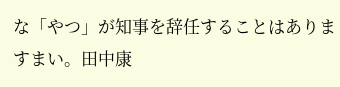な「やつ」が知事を辞任することはありますまい。田中康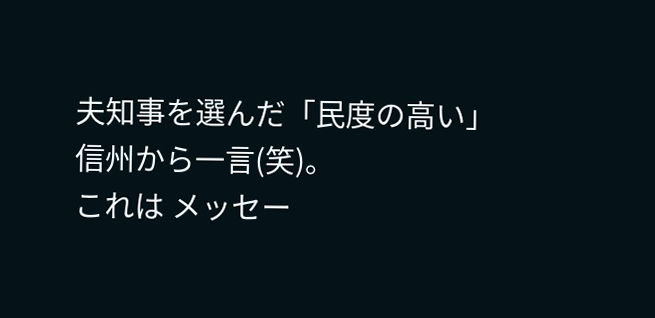夫知事を選んだ「民度の高い」信州から一言(笑)。
これは メッセー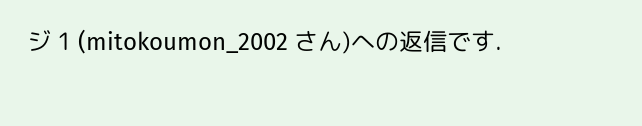ジ 1 (mitokoumon_2002 さん)への返信です.